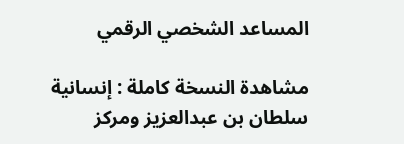المساعد الشخصي الرقمي

مشاهدة النسخة كاملة : إنسانية سلطان بن عبدالعزيز ومركز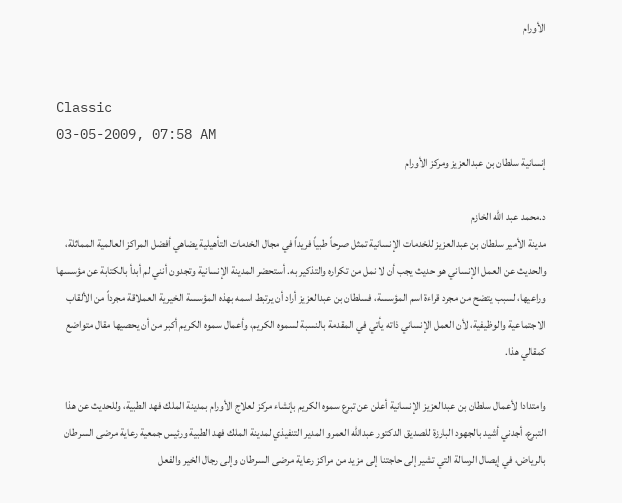الأورام


Classic
03-05-2009, 07:58 AM
إنسانية سلطان بن عبدالعزيز ومركز الأورام

د.محمد عبد الله الخازم
مدينة الأمير سلطان بن عبدالعزيز للخدمات الإنسانية تمثل صرحاً طبياً فريداً في مجال الخدمات التأهيلية يضاهي أفضل المراكز العالمية المماثلة، والحديث عن العمل الإنساني هو حديث يجب أن لا نمل من تكراره والتذكير به. أستحضر المدينة الإنسانية وتجدون أنني لم أبدأ بالكتابة عن مؤسسها وراعيها، لسبب يتضح من مجرد قراءة اسم المؤسسة، فسلطان بن عبدالعزيز أراد أن يرتبط اسمه بهذه المؤسسة الخيرية العملاقة مجرداً من الألقاب الاجتماعية والوظيفية، لأن العمل الإنساني ذاته يأتي في المقدمة بالنسبة لسموه الكريم، وأعمال سموه الكريم أكبر من أن يحصيها مقال متواضع كمقالي هذا.

وامتدادا لأعمال سلطان بن عبدالعزيز الإنسانية أعلن عن تبرع سموه الكريم بإنشاء مركز لعلاج الأورام بمدينة الملك فهد الطبية، وللحديث عن هذا التبرع، أجدني أشيد بالجهود البارزة للصديق الدكتور عبدالله العمرو المدير التنفيذي لمدينة الملك فهد الطبية ورئيس جمعية رعاية مرضى السرطان بالرياض، في إيصال الرسالة التي تشير إلى حاجتنا إلى مزيد من مراكز رعاية مرضى السرطان وإلى رجال الخير والفعل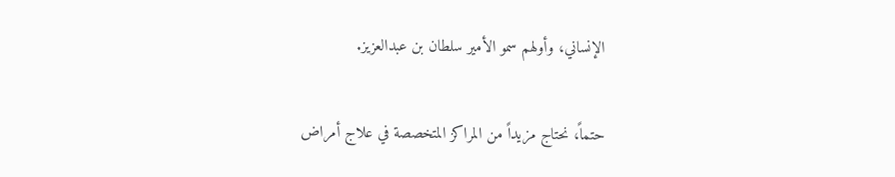الإنساني، وأولهم سمو الأمير سلطان بن عبدالعزيز.

حتماً، نحتاج مزيداً من المراكز المتخصصة في علاج أمراض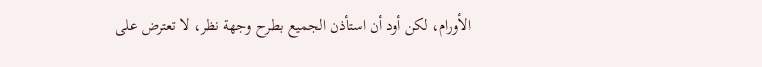الأورام، لكن أود أن استأذن الجميع بطرح وجهة نظر، لا تعترض على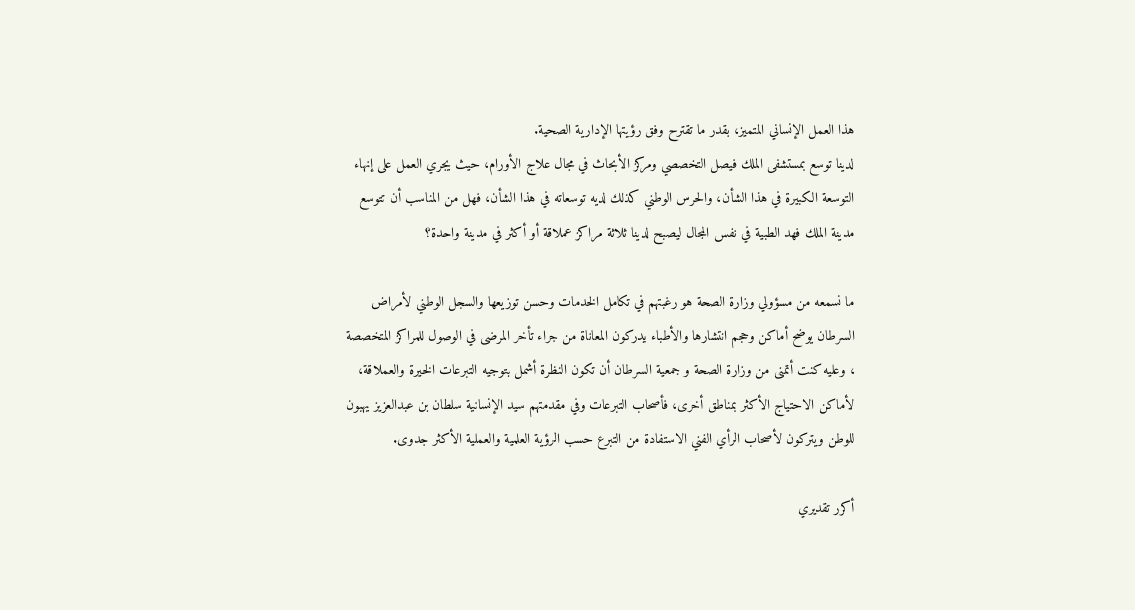هذا العمل الإنساني المتميز، بقدر ما تقترح وفق رؤيتها الإدارية الصحية.
لدينا توسع بمستشفى الملك فيصل التخصصي ومركز الأبحاث في مجال علاج الأورام، حيث يجري العمل على إنهاء التوسعة الكبيرة في هذا الشأن، والحرس الوطني كذلك لديه توسعاته في هذا الشأن، فهل من المناسب أن تتوسع مدينة الملك فهد الطبية في نفس المجال ليصبح لدينا ثلاثة مراكز عملاقة أو أكثر في مدينة واحدة؟

ما نسمعه من مسؤولي وزارة الصحة هو رغبتهم في تكامل الخدمات وحسن توزيعها والسجل الوطني لأمراض السرطان يوضح أماكن وحجم انتشارها والأطباء يدركون المعاناة من جراء تأخر المرضى في الوصول للمراكز المتخصصة ، وعليه كنت أتمنى من وزارة الصحة و جمعية السرطان أن تكون النظرة أشمل بتوجيه التبرعات الخيرة والعملاقة، لأماكن الاحتياج الأكثر بمناطق أخرى، فأصحاب التبرعات وفي مقدمتهم سيد الإنسانية سلطان بن عبدالعزيز يهبون للوطن ويتركون لأصحاب الرأي الفني الاستفادة من التبرع حسب الرؤية العلمية والعملية الأكثر جدوى.

أكرر تقديري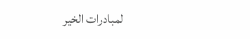لمبادرات الخير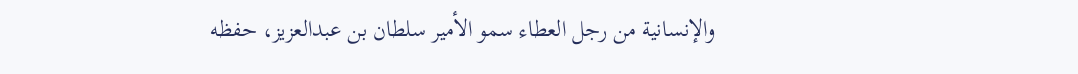والإنسانية من رجل العطاء سمو الأمير سلطان بن عبدالعزيز، حفظه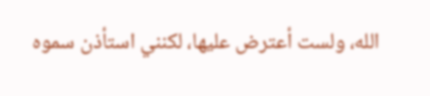الله، ولست أعترض عليها، لكنني استأذن سموه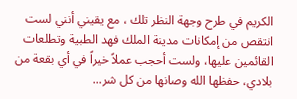الكريم في طرح وجهة النظر تلك ، مع يقيني أنني لست انتقص من إمكانات مدينة الملك فهد الطبية وتطلعات القائمين عليها، ولست أحجب عملاً خيراً في أي بقعة من بلادي، حفظها الله وصانها من كل شر...